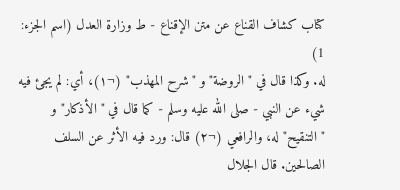كتاب كشاف القناع عن متن الإقناع - ط وزارة العدل (اسم الجزء: 1)
له. وكذا قال في "الروضة" و "شرح المهذب" (¬١)، أي: لم يجئ فيه شيء عن النبي - صلى الله عليه وسلم - كما قال في "الأذكار" و "التنقيح" له، والرافعي (¬٢) قال: ورد فيه الأثر عن السلف الصالحين. قال الجلال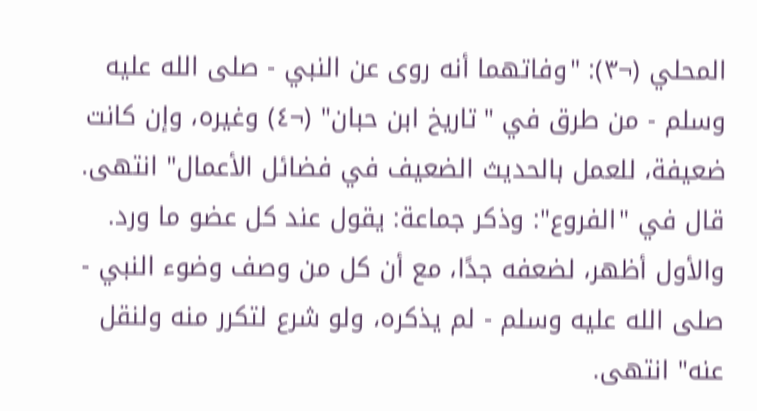المحلي (¬٣): "وفاتهما أنه روى عن النبي - صلى الله عليه وسلم - من طرق في "تاريخ ابن حبان" (¬٤) وغيره، وإن كانت ضعيفة، للعمل بالحديث الضعيف في فضائل الأعمال" انتهى.
قال في "الفروع": وذكر جماعة: يقول عند كل عضو ما ورد. والأول أظهر، لضعفه جدًا، مع أن كل من وصف وضوء النبي - صلى الله عليه وسلم - لم يذكره، ولو شرع لتكرر منه ولنقل عنه" انتهى.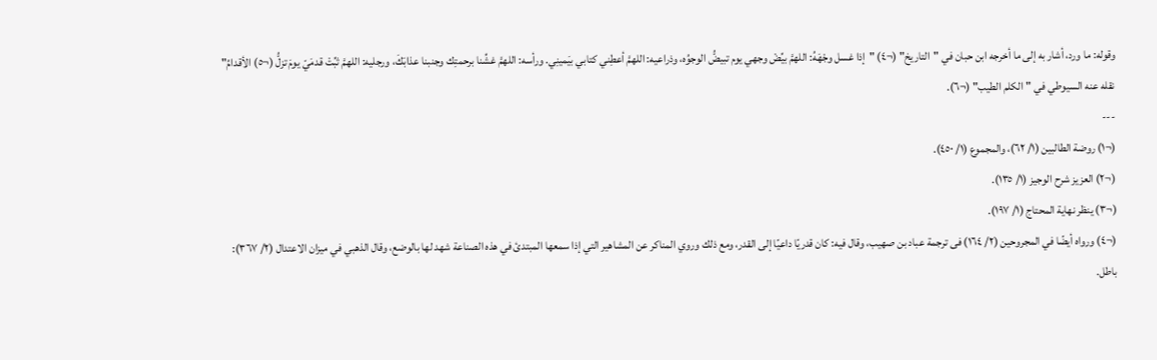وقوله: ما ورد، أشار به إلى ما أخرجه ابن حبان في "التاريخ" (¬٤) "إذا غسل وجْهَهُ: اللهمَّ بيِّضْ وجهي يوم تبيضُّ الوجوُه، وذراعيه: اللهمَّ أعطِني كتابي بيَمينِي. ورأسه: اللهمَّ غشِّنا برحمتِك وجنبنا عذابَكَ، ورجليه: اللهمَّ ثبِّتْ قدمَيّ يومَ تزلُّ (¬٥) الأقدامُ" نقله عنه السيوطي في "الكلم الطيب" (¬٦).
---
(¬١) روضة الطالبين (١/ ٦٢)، والمجموع (١/ ٤٥٠).
(¬٢) العزيز شرح الوجيز (١/ ١٣٥).
(¬٣) ينظر نهاية المحتاج (١/ ١٩٧).
(¬٤) ورواه أيضًا في المجروحين (٢/ ١٦٤) فى ترجمة عباد بن صهيب، وقال فيه: كان قدريًا داعيًا إلى القدر، ومع ذلك وروي المناكر عن المشاهير التي إذا سمعها المبتدئ في هذه الصناعة شهد لها بالوضع، وقال الذهبي في ميزان الاعتدال (٢/ ٣٦٧): باطل.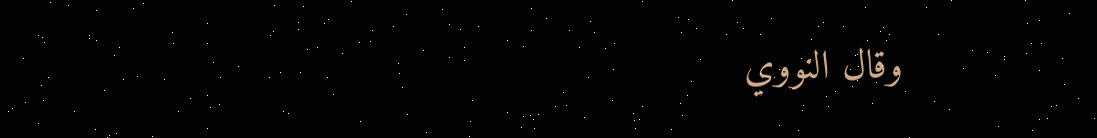وقال النووي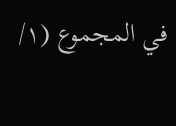في المجموع (١/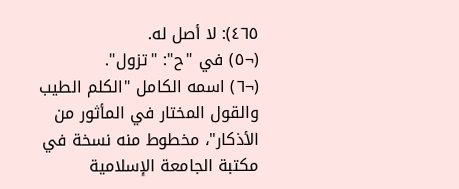٤٦٥): لا أصل له.
(¬٥) في "ح": "تزول".
(¬٦) اسمه الكامل "الكلم الطيب والقول المختار في المأثور من الأذكار"، مخطوط منه نسخة في مكتبة الجامعة الإسلامية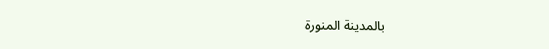بالمدينة المنورة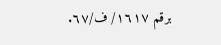برقم ١٦١٧/ ف/٦٧.